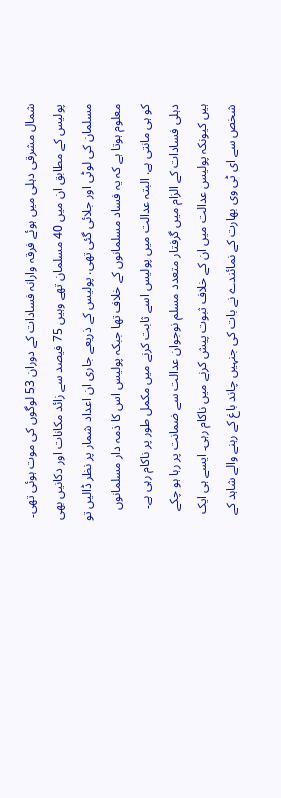شمال مشرقی دہلی میں ہوئے فرقہ وارانہ فسادات کے دوران 53 لوگوں کی موت ہوئی تھی۔ پولیس کے مطابق ان میں 40 مسلمان تھے وہیں 75 فیصد سے زائد مکانات اور دکانیں بھی مسلمان کی لوٹی اور جلائی گئی تھی. پولیس کے ذریعے جاری ان اعداد شمار پر نظر ڈالیں تو معلوم ہوتا ہے کہ یہ فساد مسلمانوں کے خلاف تھا جبکہ پولیس اس کا ذمہ دار مسلمانوں کو ہی مانتی ہے. البتہ عدالت میں پولیس اسے ثابت کرنے میں مکمل طور پر ناکام رہی ہے۔
دہلی فسادات کے الزام میں گرفتار متعدد مسلم نوجوان عدالت سے ضمانت پر رہا ہو چکے ہیں کیونکہ پولیس عدالت میں ان کے خلاف ثبوت پیش کرنے میں ناکام رہی۔ ایسے ہی ایک شخص سے ای ٹی وی بھارت کے نمائندے نے بات کی جنہیں چاند باغ کے رہنے والے شاہد کے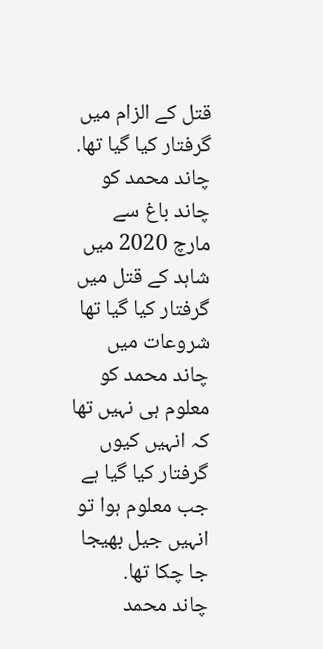قتل کے الزام میں گرفتار کیا گیا تھا.
چاند محمد کو چاند باغ سے مارچ 2020 میں شاہد کے قتل میں گرفتار کیا گیا تھا شروعات میں چاند محمد کو معلوم ہی نہیں تھا کہ انہیں کیوں گرفتار کیا گیا ہے جب معلوم ہوا تو انہیں جیل بھیجا جا چکا تھا.
چاند محمد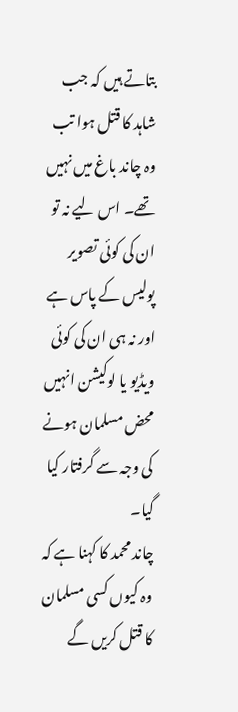بتاتے ہیں کہ جب شاہد کا قتل ہوا تب وہ چاند باغ میں نہیں تھے۔ اس لیے نہ تو ان کی کوئی تصویر پولیس کے پاس ہے اور نہ ہی ان کی کوئی ویڈیو یا لوکیشن انہیں محض مسلمان ہونے کی وجہ سے گرفتار کیا گیا۔
چاند محمد کا کہنا ہے کہ وہ کیوں کسی مسلمان کا قتل کریں گے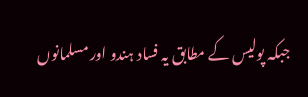جبکہ پولیس کے مطابق یہ فساد ہندو اور مسلمانوں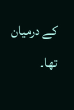کے درمیان تھا۔